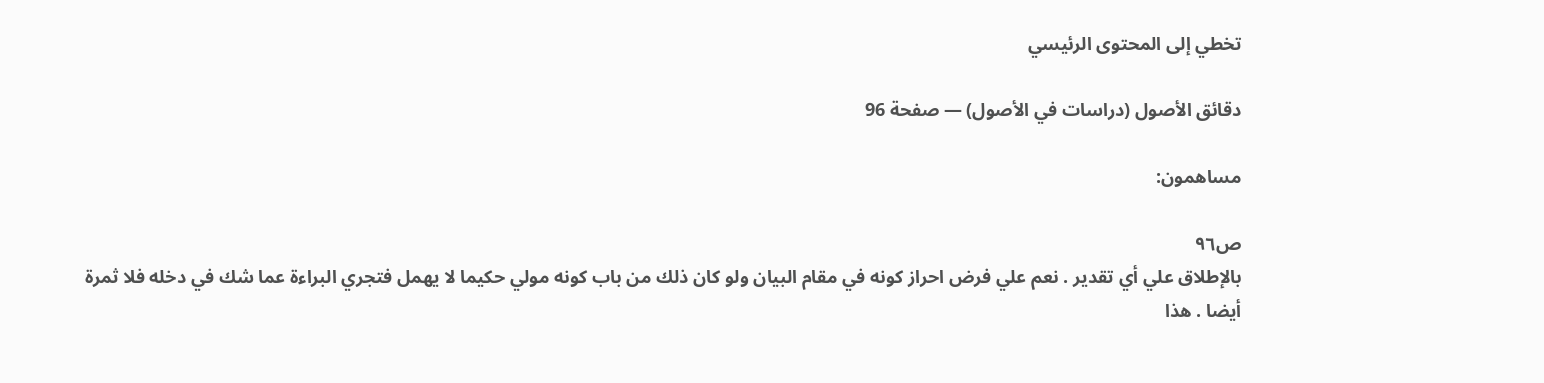تخطي إلى المحتوى الرئيسي

دقائق الأصول (دراسات في الأصول) — صفحة 96

مساهمون:

ص٩٦
بالإطلاق علي أي تقدير . نعم علي فرض احراز كونه في مقام البيان ولو كان ذلك من باب كونه مولي حكيما لا يهمل فتجري البراءة عما شك في دخله فلا ثمرة أيضا . هذا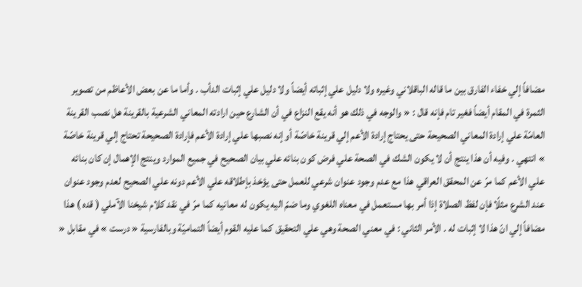مضافاً إلي خفاء الفارق بين ما قاله الباقلاني وغيره ولا دليل علي إثباته أيضاً ولا دليل علي إثبات الدأب . وأما ما عن بعض الأعاظم من تصوير الثمرة في المقام أيضاً فغير تام فإنه قال : « والوجه في ذلك هو أنه يقع النزاع في أن الشارع حين ارادته المعاني الشرعية بالقرينة هل نصب القرينة العامّة علي إرادة المعاني الصحيحة حتى يحتاج إرادة الأعم إلي قرينة خاصّة أو إنه نصبها علي إرادة الأعم فإرادة الصحيحة تحتاج إلي قرينة خاصّة » انتهي . وفيه أن هذا ينتج أن لا يكون الشك في الصحة علي فرض كون بنائه علي بيان الصحيح في جميع الموارد وينتج الإهمال إن كان بنائه علي الأعم كما مرّ عن المحقق العراقي هذا مع عدم وجود عنوان شرعي للعمل حتى يؤخذ بإطلاقه علي الأعم دونه علي الصحيح لعدم وجود عنوان عند الشرع مثلًا فإن لفظ الصلاة إذا أمر بها مستعمل في معناه اللغوي وما ضمّ اليه يكون له معانيه كما مرّ في نقد كلام شيخنا الآملي ( قده ) هذا مضافاً إلي انّ هذا لا إثبات له . الأمر الثاني : في معني الصحة وهي علي التحقيق كما عليه القوم أيضاً التماميّة وبالفارسية « درست » في مقابل «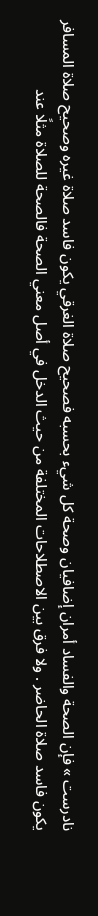نادرست » فإن الصحة والفساد أمران إضافيان وصحة كل شيء بحسبه فصحيح صلاة الغرقي يكون فاسد صلاة غيره وصحيح صلاة المسافر يكون فاسد صلاة الحاضر . ولا فرق بين الاصطلاحات المختلفة من حيث الدخل في أصل معني الصحة فالصحة للصلاة مثلًا عند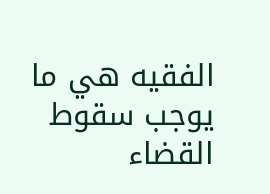الفقيه هي ما يوجب سقوط القضاء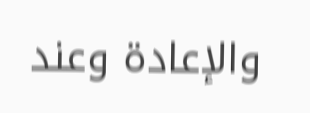والإعادة وعند